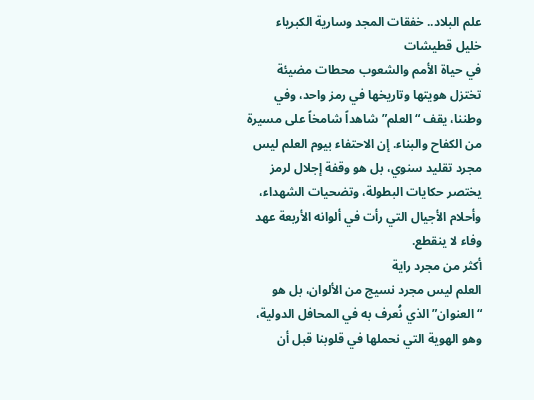علم البلاد.. خفقات المجد وسارية الكبرياء
خليل قطيشات
في حياة الأمم والشعوب محطات مضيئة تختزل هويتها وتاريخها في رمز واحد، وفي وطننا، يقف “العلم” شاهداً شامخاً على مسيرة من الكفاح والبناء. إن الاحتفاء بيوم العلم ليس مجرد تقليد سنوي، بل هو وقفة إجلال لرمز يختصر حكايات البطولة، وتضحيات الشهداء، وأحلام الأجيال التي رأت في ألوانه الأربعة عهد وفاء لا ينقطع.
أكثر من مجرد راية
العلم ليس مجرد نسيج من الألوان، بل هو “العنوان” الذي نُعرف به في المحافل الدولية، وهو الهوية التي نحملها في قلوبنا قبل أن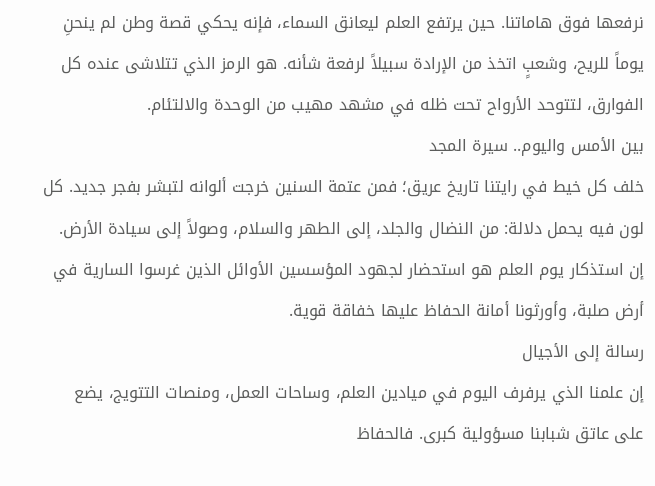نرفعها فوق هاماتنا. حين يرتفع العلم ليعانق السماء، فإنه يحكي قصة وطن لم ينحنِ يوماً للريح، وشعبٍ اتخذ من الإرادة سبيلاً لرفعة شأنه. هو الرمز الذي تتلاشى عنده كل الفوارق، لتتوحد الأرواح تحت ظله في مشهد مهيب من الوحدة والالتئام.
بين الأمس واليوم.. سيرة المجد
خلف كل خيط في رايتنا تاريخ عريق؛ فمن عتمة السنين خرجت ألوانه لتبشر بفجر جديد. كل لون فيه يحمل دلالة: من النضال والجلد، إلى الطهر والسلام، وصولاً إلى سيادة الأرض. إن استذكار يوم العلم هو استحضار لجهود المؤسسين الأوائل الذين غرسوا السارية في أرض صلبة، وأورثونا أمانة الحفاظ عليها خفاقة قوية.
رسالة إلى الأجيال
إن علمنا الذي يرفرف اليوم في ميادين العلم، وساحات العمل، ومنصات التتويج، يضع على عاتق شبابنا مسؤولية كبرى. فالحفاظ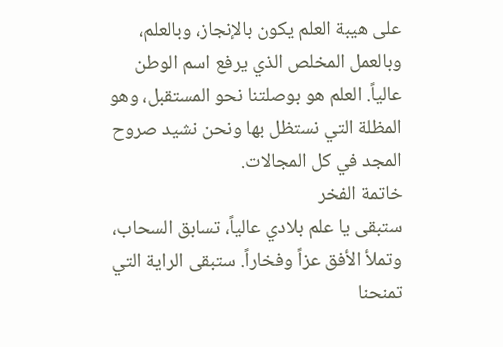على هيبة العلم يكون بالإنجاز، وبالعلم، وبالعمل المخلص الذي يرفع اسم الوطن عالياً. العلم هو بوصلتنا نحو المستقبل، وهو المظلة التي نستظل بها ونحن نشيد صروح المجد في كل المجالات.
خاتمة الفخر
ستبقى يا علم بلادي عالياً، تسابق السحاب، وتملأ الأفق عزاً وفخاراً. ستبقى الراية التي تمنحنا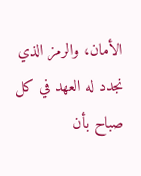الأمان، والرمز الذي نجدد له العهد في كل صباح بأن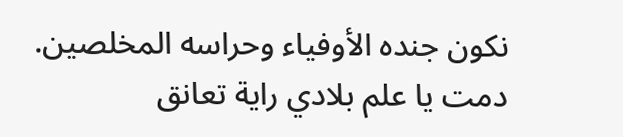نكون جنده الأوفياء وحراسه المخلصين.
دمت يا علم بلادي راية تعانق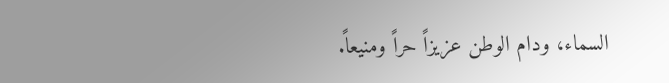السماء، ودام الوطن عزيزاً حراً ومنيعاً.